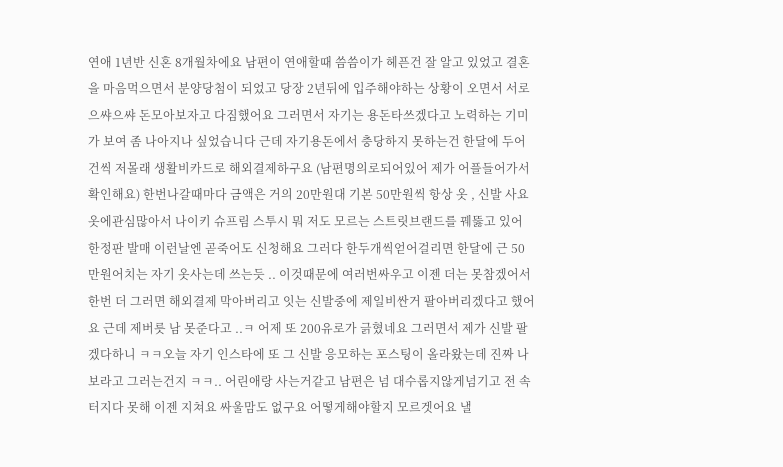연애 1년반 신혼 8개월차에요 남편이 연애할때 씀씀이가 헤픈건 잘 알고 있었고 결혼을 마음먹으면서 분양당첨이 되었고 당장 2년뒤에 입주해야하는 상황이 오면서 서로 으쌰으쌰 돈모아보자고 다짐했어요 그러면서 자기는 용돈타쓰겠다고 노력하는 기미가 보여 좀 나아지나 싶었습니다 근데 자기용돈에서 충당하지 못하는건 한달에 두어건씩 저몰래 생활비카드로 해외결제하구요 (남편명의로되어있어 제가 어플들어가서 확인해요) 한번나갈때마다 금액은 거의 20만원대 기본 50만원씩 항상 옷 , 신발 사요 옷에관심많아서 나이키 슈프림 스투시 뭐 저도 모르는 스트릿브랜드를 꿰뚫고 있어 한정판 발매 이런날엔 곧죽어도 신청해요 그러다 한두개씩얻어걸리면 한달에 근 50만원어치는 자기 옷사는데 쓰는듯 .. 이것때문에 여러번싸우고 이젠 더는 못참겠어서 한번 더 그러면 해외결제 막아버리고 잇는 신발중에 제일비싼거 팔아버리겠다고 했어요 근데 제버릇 남 못준다고 ..ㅋ 어제 또 200유로가 긁혔네요 그러면서 제가 신발 팔겠다하니 ㅋㅋ오늘 자기 인스타에 또 그 신발 응모하는 포스팅이 올라왔는데 진짜 나 보라고 그러는건지 ㅋㅋ.. 어린애랑 사는거같고 남편은 넘 대수롭지않게넘기고 전 속터지다 못해 이젠 지쳐요 싸울맘도 없구요 어떻게해야할지 모르겟어요 낼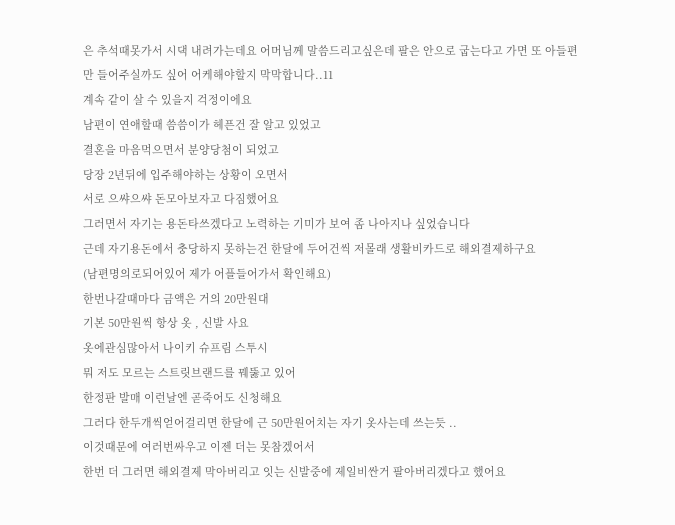은 추석때못가서 시댁 내려가는데요 어머님께 말씀드리고싶은데 팔은 안으로 굽는다고 가면 또 아들편만 들어주실까도 싶어 어케해야할지 막막합니다..11
계속 같이 살 수 있을지 걱정이에요
남편이 연애할때 씀씀이가 헤픈건 잘 알고 있었고
결혼을 마음먹으면서 분양당첨이 되었고
당장 2년뒤에 입주해야하는 상황이 오면서
서로 으쌰으쌰 돈모아보자고 다짐했어요
그러면서 자기는 용돈타쓰겠다고 노력하는 기미가 보여 좀 나아지나 싶었습니다
근데 자기용돈에서 충당하지 못하는건 한달에 두어건씩 저몰래 생활비카드로 해외결제하구요
(남편명의로되어있어 제가 어플들어가서 확인해요)
한번나갈때마다 금액은 거의 20만원대
기본 50만원씩 항상 옷 , 신발 사요
옷에관심많아서 나이키 슈프림 스투시
뭐 저도 모르는 스트릿브랜드를 꿰뚫고 있어
한정판 발매 이런날엔 곧죽어도 신청해요
그러다 한두개씩얻어걸리면 한달에 근 50만원어치는 자기 옷사는데 쓰는듯 ..
이것때문에 여러번싸우고 이젠 더는 못참겠어서
한번 더 그러면 해외결제 막아버리고 잇는 신발중에 제일비싼거 팔아버리겠다고 했어요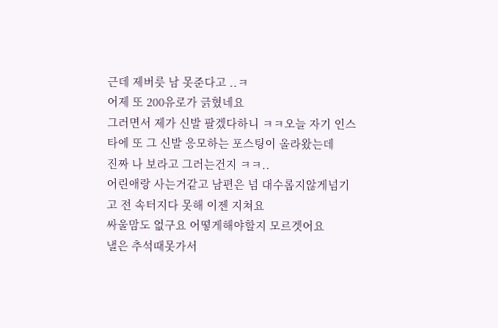근데 제버릇 남 못준다고 ..ㅋ
어제 또 200유로가 긁혔네요
그러면서 제가 신발 팔겠다하니 ㅋㅋ오늘 자기 인스타에 또 그 신발 응모하는 포스팅이 올라왔는데
진짜 나 보라고 그러는건지 ㅋㅋ..
어린애랑 사는거같고 남편은 넘 대수롭지않게넘기고 전 속터지다 못해 이젠 지쳐요
싸울맘도 없구요 어떻게해야할지 모르겟어요
낼은 추석때못가서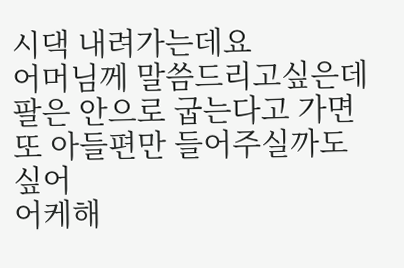시댁 내려가는데요
어머님께 말씀드리고싶은데 팔은 안으로 굽는다고 가면 또 아들편만 들어주실까도 싶어
어케해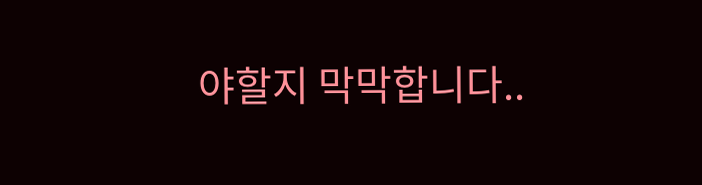야할지 막막합니다..